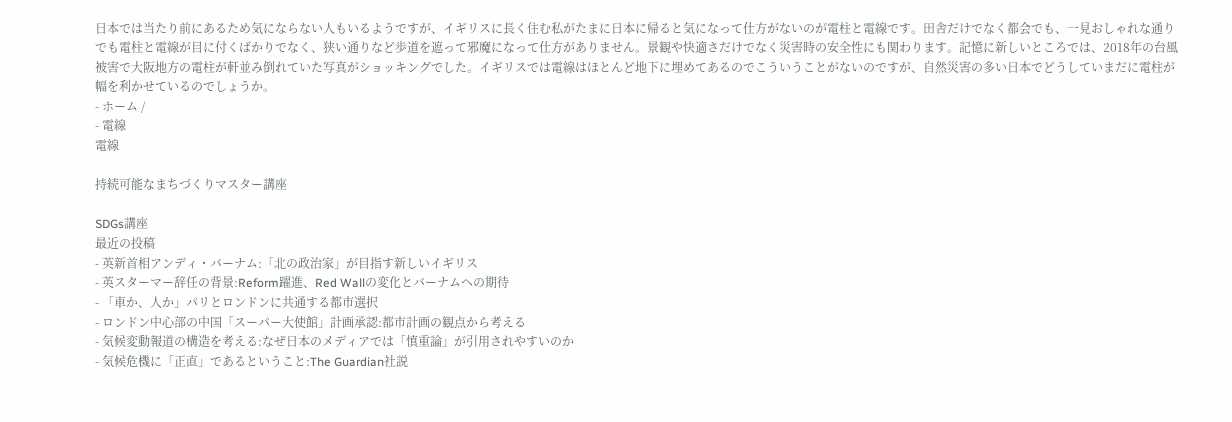日本では当たり前にあるため気にならない人もいるようですが、イギリスに長く住む私がたまに日本に帰ると気になって仕方がないのが電柱と電線です。田舎だけでなく都会でも、一見おしゃれな通りでも電柱と電線が目に付くばかりでなく、狭い通りなど歩道を遮って邪魔になって仕方がありません。景観や快適さだけでなく災害時の安全性にも関わります。記憶に新しいところでは、2018年の台風被害で大阪地方の電柱が軒並み倒れていた写真がショッキングでした。イギリスでは電線はほとんど地下に埋めてあるのでこういうことがないのですが、自然災害の多い日本でどうしていまだに電柱が幅を利かせているのでしょうか。
- ホーム /
- 電線
電線

持続可能なまちづくりマスター講座

SDGs講座
最近の投稿
- 英新首相アンディ・バーナム:「北の政治家」が目指す新しいイギリス
- 英スターマー辞任の背景:Reform躍進、Red Wallの変化とバーナムへの期待
- 「車か、人か」パリとロンドンに共通する都市選択
- ロンドン中心部の中国「スーパー大使館」計画承認:都市計画の観点から考える
- 気候変動報道の構造を考える:なぜ日本のメディアでは「慎重論」が引用されやすいのか
- 気候危機に「正直」であるということ:The Guardian社説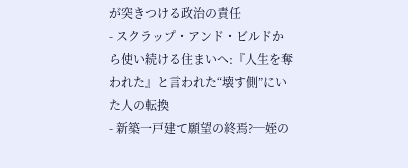が突きつける政治の責任
- スクラップ・アンド・ビルドから使い続ける住まいへ:『人生を奪われた』と言われた“壊す側”にいた人の転換
- 新築一戸建て願望の終焉?─姪の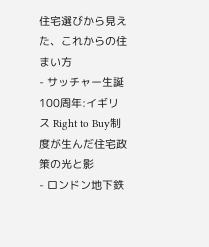住宅選びから見えた、これからの住まい方
- サッチャー生誕100周年:イギリス Right to Buy制度が生んだ住宅政策の光と影
- ロンドン地下鉄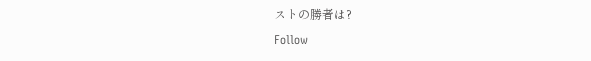ストの勝者は?
Follow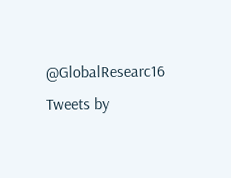@GlobalResearc16
Tweets by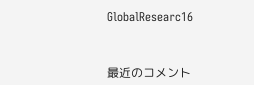GlobalResearc16



最近のコメント